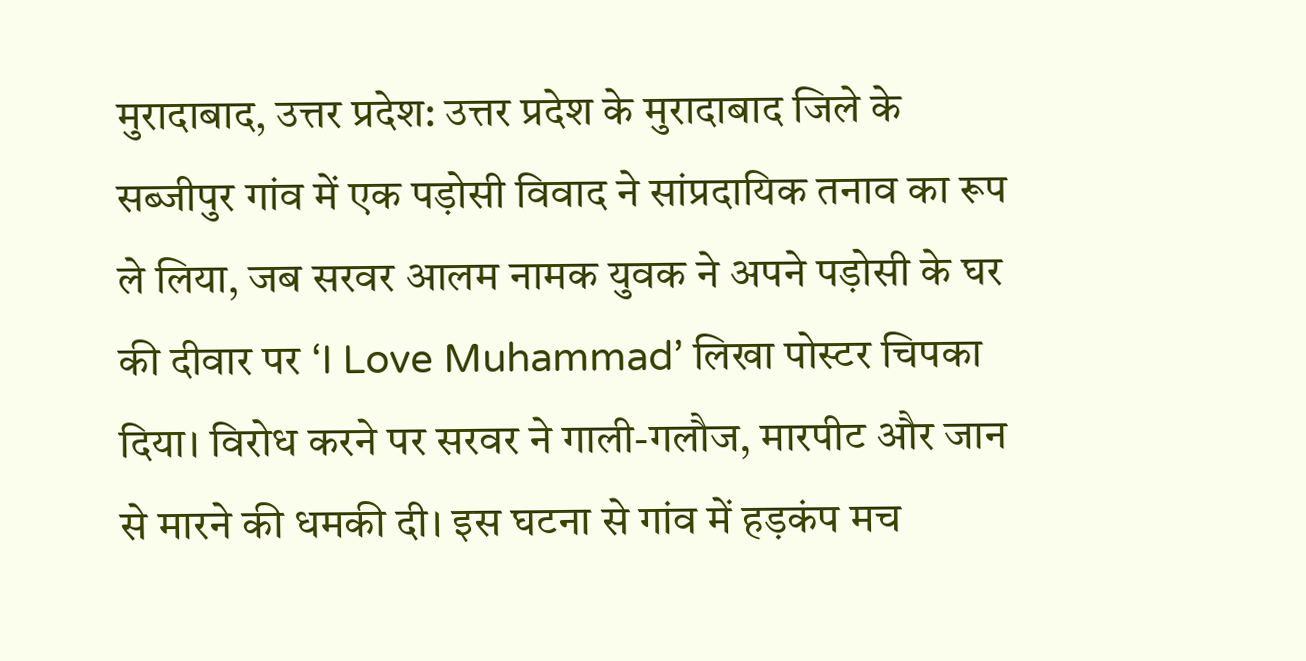मुरादाबाद, उत्तर प्रदेश: उत्तर प्रदेश के मुरादाबाद जिले के सब्जीपुर गांव में एक पड़ोसी विवाद ने सांप्रदायिक तनाव का रूप ले लिया, जब सरवर आलम नामक युवक ने अपने पड़ोसी के घर की दीवार पर ‘I Love Muhammad’ लिखा पोस्टर चिपका दिया। विरोध करने पर सरवर ने गाली-गलौज, मारपीट और जान से मारने की धमकी दी। इस घटना से गांव में हड़कंप मच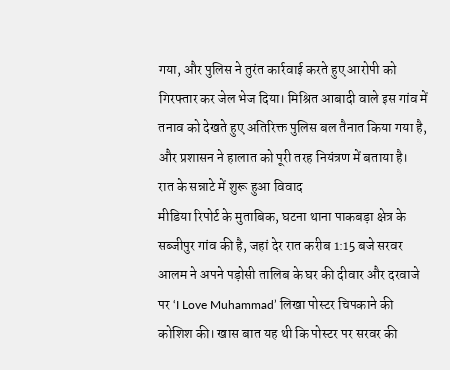गया, और पुलिस ने तुरंत कार्रवाई करते हुए आरोपी को गिरफ्तार कर जेल भेज दिया। मिश्रित आबादी वाले इस गांव में तनाव को देखते हुए अतिरिक्त पुलिस बल तैनात किया गया है, और प्रशासन ने हालात को पूरी तरह नियंत्रण में बताया है।
रात के सन्नाटे में शुरू हुआ विवाद
मीडिया रिपोर्ट के मुताबिक, घटना थाना पाकबड़ा क्षेत्र के सब्जीपुर गांव की है, जहां देर रात करीब 1:15 बजे सरवर आलम ने अपने पड़ोसी तालिब के घर की दीवार और दरवाजे पर ‘I Love Muhammad’ लिखा पोस्टर चिपकाने की कोशिश की। खास बात यह थी कि पोस्टर पर सरवर की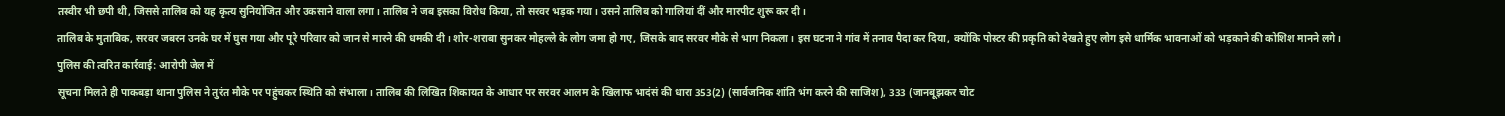तस्वीर भी छपी थी, जिससे तालिब को यह कृत्य सुनियोजित और उकसाने वाला लगा। तालिब ने जब इसका विरोध किया, तो सरवर भड़क गया। उसने तालिब को गालियां दीं और मारपीट शुरू कर दी।
तालिब के मुताबिक, सरवर जबरन उनके घर में घुस गया और पूरे परिवार को जान से मारने की धमकी दी। शोर-शराबा सुनकर मोहल्ले के लोग जमा हो गए, जिसके बाद सरवर मौके से भाग निकला। इस घटना ने गांव में तनाव पैदा कर दिया, क्योंकि पोस्टर की प्रकृति को देखते हुए लोग इसे धार्मिक भावनाओं को भड़काने की कोशिश मानने लगे।
पुलिस की त्वरित कार्रवाई: आरोपी जेल में
सूचना मिलते ही पाकबड़ा थाना पुलिस ने तुरंत मौके पर पहुंचकर स्थिति को संभाला। तालिब की लिखित शिकायत के आधार पर सरवर आलम के खिलाफ भादंसं की धारा 353(2) (सार्वजनिक शांति भंग करने की साजिश), 333 (जानबूझकर चोट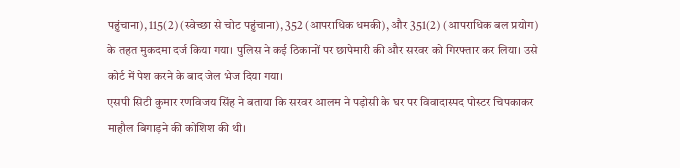पहुंचाना), 115(2) (स्वेच्छा से चोट पहुंचाना), 352 (आपराधिक धमकी), और 351(2) (आपराधिक बल प्रयोग) के तहत मुकदमा दर्ज किया गया। पुलिस ने कई ठिकानों पर छापेमारी की और सरवर को गिरफ्तार कर लिया। उसे कोर्ट में पेश करने के बाद जेल भेज दिया गया।
एसपी सिटी कुमार रणविजय सिंह ने बताया कि सरवर आलम ने पड़ोसी के घर पर विवादास्पद पोस्टर चिपकाकर माहौल बिगाड़ने की कोशिश की थी।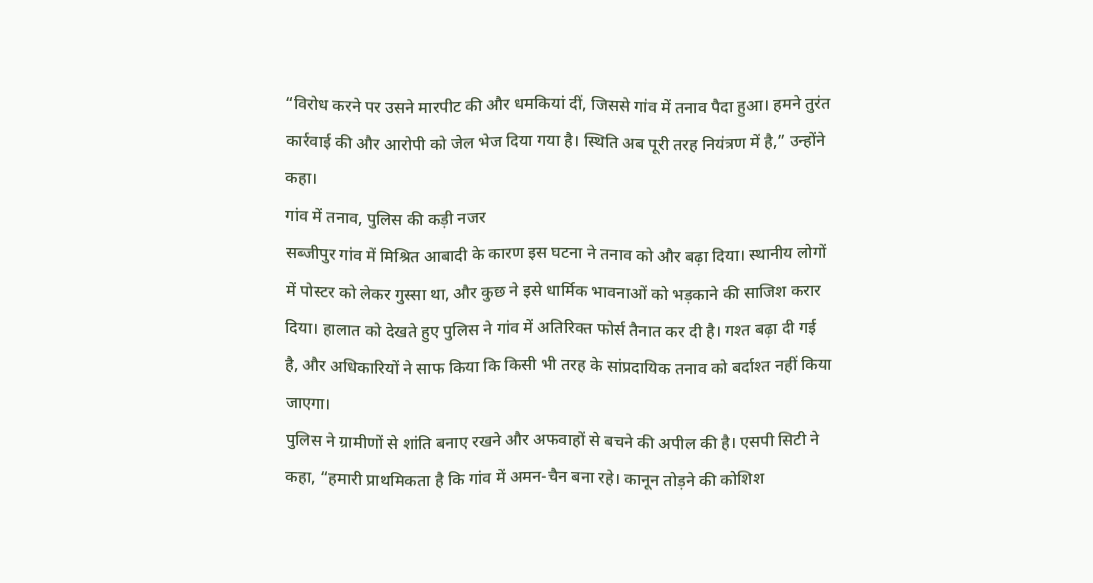“विरोध करने पर उसने मारपीट की और धमकियां दीं, जिससे गांव में तनाव पैदा हुआ। हमने तुरंत कार्रवाई की और आरोपी को जेल भेज दिया गया है। स्थिति अब पूरी तरह नियंत्रण में है,” उन्होंने कहा।
गांव में तनाव, पुलिस की कड़ी नजर
सब्जीपुर गांव में मिश्रित आबादी के कारण इस घटना ने तनाव को और बढ़ा दिया। स्थानीय लोगों में पोस्टर को लेकर गुस्सा था, और कुछ ने इसे धार्मिक भावनाओं को भड़काने की साजिश करार दिया। हालात को देखते हुए पुलिस ने गांव में अतिरिक्त फोर्स तैनात कर दी है। गश्त बढ़ा दी गई है, और अधिकारियों ने साफ किया कि किसी भी तरह के सांप्रदायिक तनाव को बर्दाश्त नहीं किया जाएगा।
पुलिस ने ग्रामीणों से शांति बनाए रखने और अफवाहों से बचने की अपील की है। एसपी सिटी ने कहा, “हमारी प्राथमिकता है कि गांव में अमन-चैन बना रहे। कानून तोड़ने की कोशिश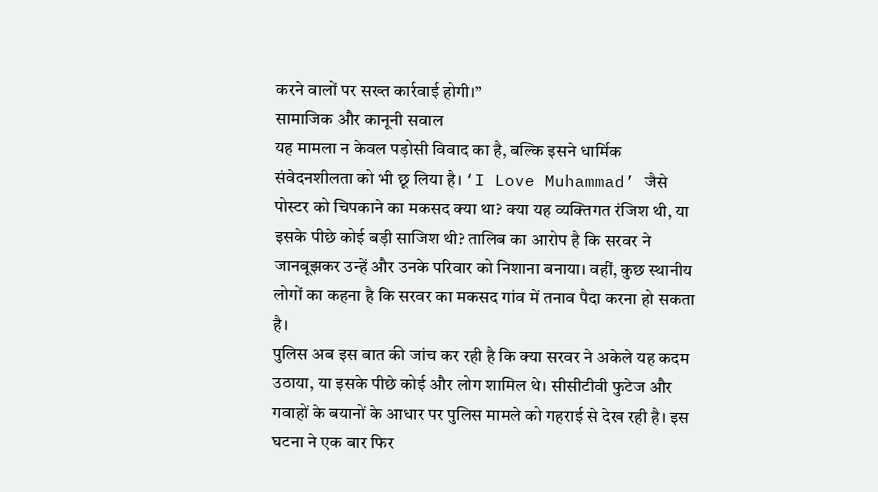करने वालों पर सख्त कार्रवाई होगी।”
सामाजिक और कानूनी सवाल
यह मामला न केवल पड़ोसी विवाद का है, बल्कि इसने धार्मिक संवेदनशीलता को भी छू लिया है। ‘I Love Muhammad’ जैसे पोस्टर को चिपकाने का मकसद क्या था? क्या यह व्यक्तिगत रंजिश थी, या इसके पीछे कोई बड़ी साजिश थी? तालिब का आरोप है कि सरवर ने जानबूझकर उन्हें और उनके परिवार को निशाना बनाया। वहीं, कुछ स्थानीय लोगों का कहना है कि सरवर का मकसद गांव में तनाव पैदा करना हो सकता है।
पुलिस अब इस बात की जांच कर रही है कि क्या सरवर ने अकेले यह कदम उठाया, या इसके पीछे कोई और लोग शामिल थे। सीसीटीवी फुटेज और गवाहों के बयानों के आधार पर पुलिस मामले को गहराई से देख रही है। इस घटना ने एक बार फिर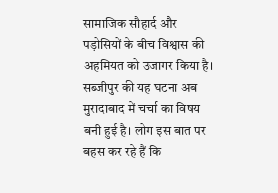सामाजिक सौहार्द और पड़ोसियों के बीच विश्वास की अहमियत को उजागर किया है।
सब्जीपुर की यह घटना अब मुरादाबाद में चर्चा का विषय बनी हुई है। लोग इस बात पर बहस कर रहे हैं कि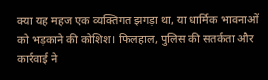क्या यह महज एक व्यक्तिगत झगड़ा था, या धार्मिक भावनाओं को भड़काने की कोशिश। फिलहाल, पुलिस की सतर्कता और कार्रवाई ने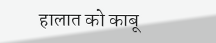हालात को काबू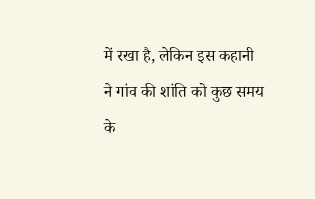में रखा है, लेकिन इस कहानी ने गांव की शांति को कुछ समय के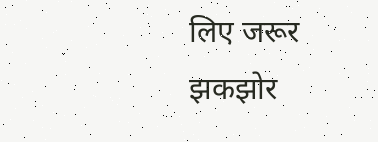लिए जरूर झकझोर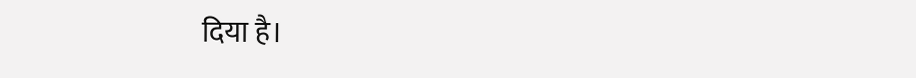दिया है।